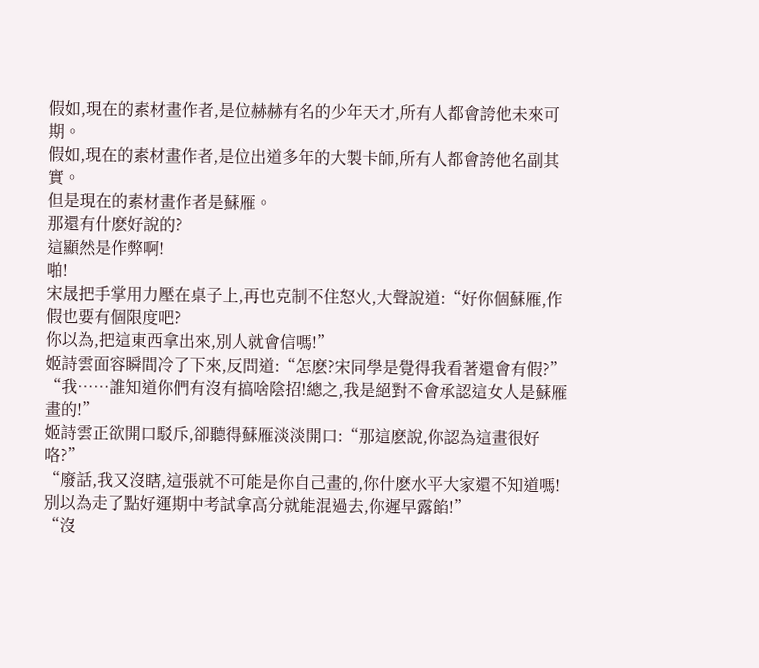假如,現在的素材畫作者,是位赫赫有名的少年天才,所有人都會誇他未來可期。
假如,現在的素材畫作者,是位出道多年的大製卡師,所有人都會誇他名副其實。
但是現在的素材畫作者是蘇雁。
那還有什麽好說的?
這顯然是作弊啊!
啪!
宋晟把手掌用力壓在桌子上,再也克制不住怒火,大聲說道:“好你個蘇雁,作假也要有個限度吧?
你以為,把這東西拿出來,別人就會信嗎!”
姬詩雲面容瞬間冷了下來,反問道:“怎麽?宋同學是覺得我看著還會有假?”
“我……誰知道你們有沒有搞啥陰招!總之,我是絕對不會承認這女人是蘇雁畫的!”
姬詩雲正欲開口駁斥,卻聽得蘇雁淡淡開口:“那這麽說,你認為這畫很好咯?”
“廢話,我又沒瞎,這張就不可能是你自己畫的,你什麽水平大家還不知道嗎!
別以為走了點好運期中考試拿高分就能混過去,你遲早露餡!”
“沒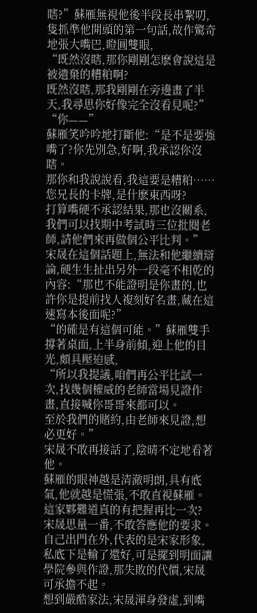瞎?”蘇雁無視他後半段長串絮叨,隻抓準他開頭的第一句話,故作驚奇地張大嘴巴,瞪圓雙眼,
“既然沒瞎,那你剛剛怎麽會說這是被遺棄的糟粕啊?
既然沒瞎,那我剛剛在旁邊畫了半天,我尋思你好像完全沒看見呢?”
“你——”
蘇雁笑吟吟地打斷他:“是不是要強嘴了?你先別急,好啊,我承認你沒瞎。
那你和我說說看,我這要是糟粕……您兄長的卡牌,是什麽東西呀?
打算嘴硬不承認結果,那也沒關系,我們可以找期中考試時三位批閱老師,請他們來再做個公平比判。”
宋晟在這個話題上,無法和他繼續辯論,硬生生扯出另外一段毫不相乾的內容:“那也不能證明是你畫的,也許你是提前找人複刻好名畫,藏在這速寫本後面呢?”
“的確是有這個可能。”蘇雁雙手撐著桌面,上半身前傾,迎上他的目光,頗具壓迫感,
“所以我提議,咱們再公平比試一次,找幾個權威的老師當場見證作畫,直接喊你哥哥來都可以。
至於我們的賭約,由老師來見證,想必更好。”
宋晟不敢再接話了,陰晴不定地看著他。
蘇雁的眼神越是清澈明朗,具有底氣,他就越是慌張,不敢直視蘇雁。
這家夥難道真的有把握再比一次?
宋晟思量一番,不敢答應他的要求。
自己出門在外,代表的是宋家形象,私底下是輸了還好,可是擺到明面讓學院參與作證,那失敗的代價,宋晟可承擔不起。
想到嚴酷家法,宋晟渾身發虛,到嘴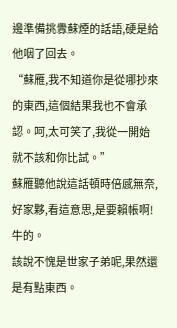邊準備挑釁蘇煙的話語,硬是給他咽了回去。
“蘇雁,我不知道你是從哪抄來的東西,這個結果我也不會承認。呵,太可笑了,我從一開始就不該和你比試。”
蘇雁聽他說這話頓時倍感無奈,好家夥,看這意思,是要賴帳啊!
牛的。
該說不愧是世家子弟呢,果然還是有點東西。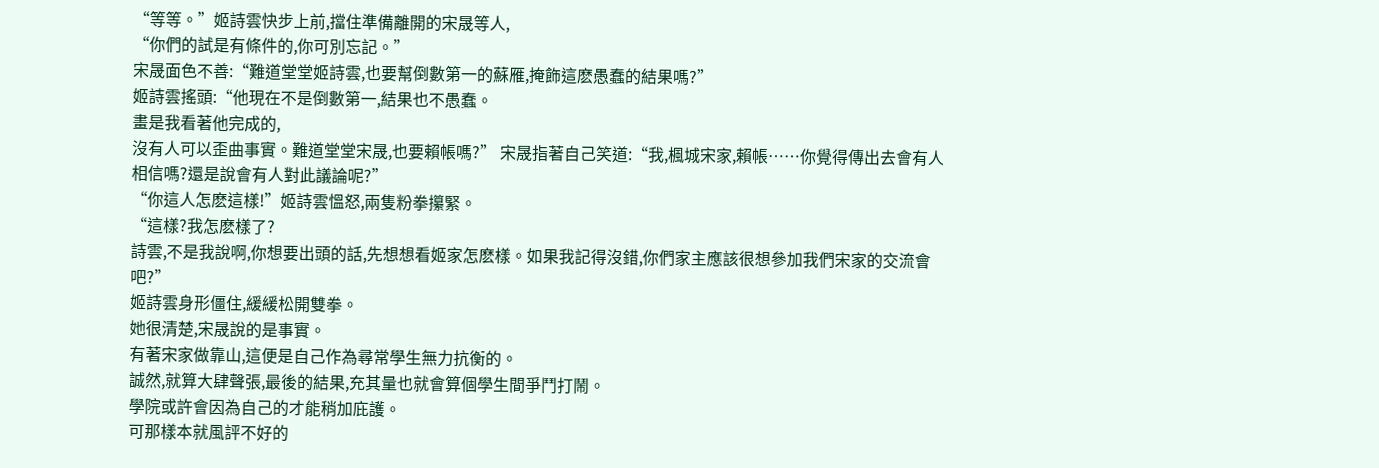“等等。”姬詩雲快步上前,擋住準備離開的宋晟等人,
“你們的試是有條件的,你可別忘記。”
宋晟面色不善:“難道堂堂姬詩雲,也要幫倒數第一的蘇雁,掩飾這麽愚蠢的結果嗎?”
姬詩雲搖頭:“他現在不是倒數第一,結果也不愚蠢。
畫是我看著他完成的,
沒有人可以歪曲事實。難道堂堂宋晟,也要賴帳嗎?” 宋晟指著自己笑道:“我,楓城宋家,賴帳……你覺得傳出去會有人相信嗎?還是說會有人對此議論呢?”
“你這人怎麽這樣!”姬詩雲慍怒,兩隻粉拳攥緊。
“這樣?我怎麽樣了?
詩雲,不是我說啊,你想要出頭的話,先想想看姬家怎麽樣。如果我記得沒錯,你們家主應該很想參加我們宋家的交流會吧?”
姬詩雲身形僵住,緩緩松開雙拳。
她很清楚,宋晟說的是事實。
有著宋家做靠山,這便是自己作為尋常學生無力抗衡的。
誠然,就算大肆聲張,最後的結果,充其量也就會算個學生間爭鬥打鬧。
學院或許會因為自己的才能稍加庇護。
可那樣本就風評不好的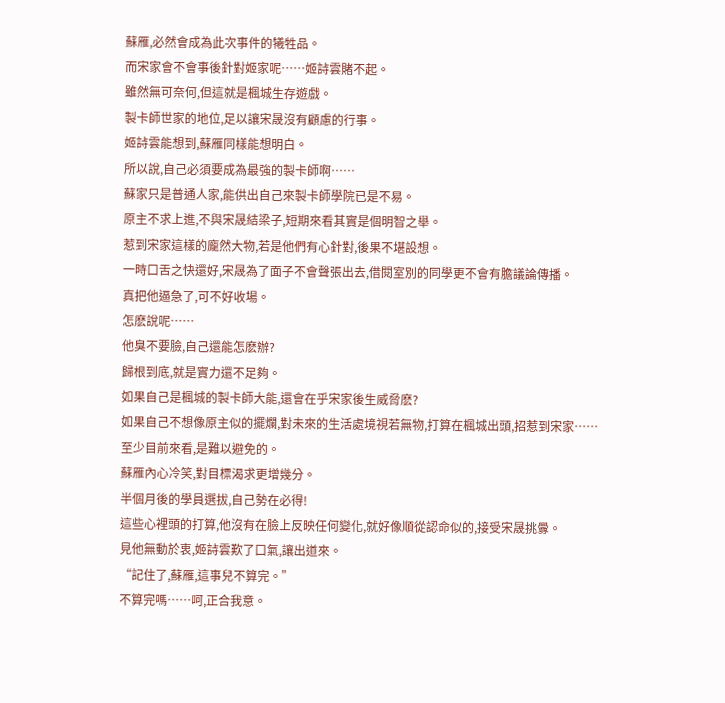蘇雁,必然會成為此次事件的犧牲品。
而宋家會不會事後針對姬家呢……姬詩雲賭不起。
雖然無可奈何,但這就是楓城生存遊戲。
製卡師世家的地位,足以讓宋晟沒有顧慮的行事。
姬詩雲能想到,蘇雁同樣能想明白。
所以說,自己必須要成為最強的製卡師啊……
蘇家只是普通人家,能供出自己來製卡師學院已是不易。
原主不求上進,不與宋晟結梁子,短期來看其實是個明智之舉。
惹到宋家這樣的龐然大物,若是他們有心針對,後果不堪設想。
一時口舌之快還好,宋晟為了面子不會聲張出去,借閱室別的同學更不會有膽議論傳播。
真把他逼急了,可不好收場。
怎麽說呢……
他臭不要臉,自己還能怎麽辦?
歸根到底,就是實力還不足夠。
如果自己是楓城的製卡師大能,還會在乎宋家後生威脅麽?
如果自己不想像原主似的擺爛,對未來的生活處境視若無物,打算在楓城出頭,招惹到宋家……
至少目前來看,是難以避免的。
蘇雁內心冷笑,對目標渴求更增幾分。
半個月後的學員選拔,自己勢在必得!
這些心裡頭的打算,他沒有在臉上反映任何變化,就好像順從認命似的,接受宋晟挑釁。
見他無動於衷,姬詩雲歎了口氣,讓出道來。
“記住了,蘇雁,這事兒不算完。”
不算完嗎……呵,正合我意。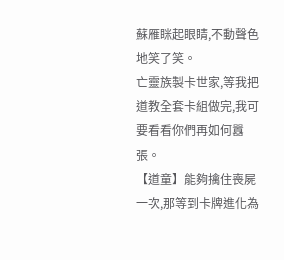蘇雁眯起眼睛,不動聲色地笑了笑。
亡靈族製卡世家,等我把道教全套卡組做完,我可要看看你們再如何囂張。
【道童】能夠擒住喪屍一次,那等到卡牌進化為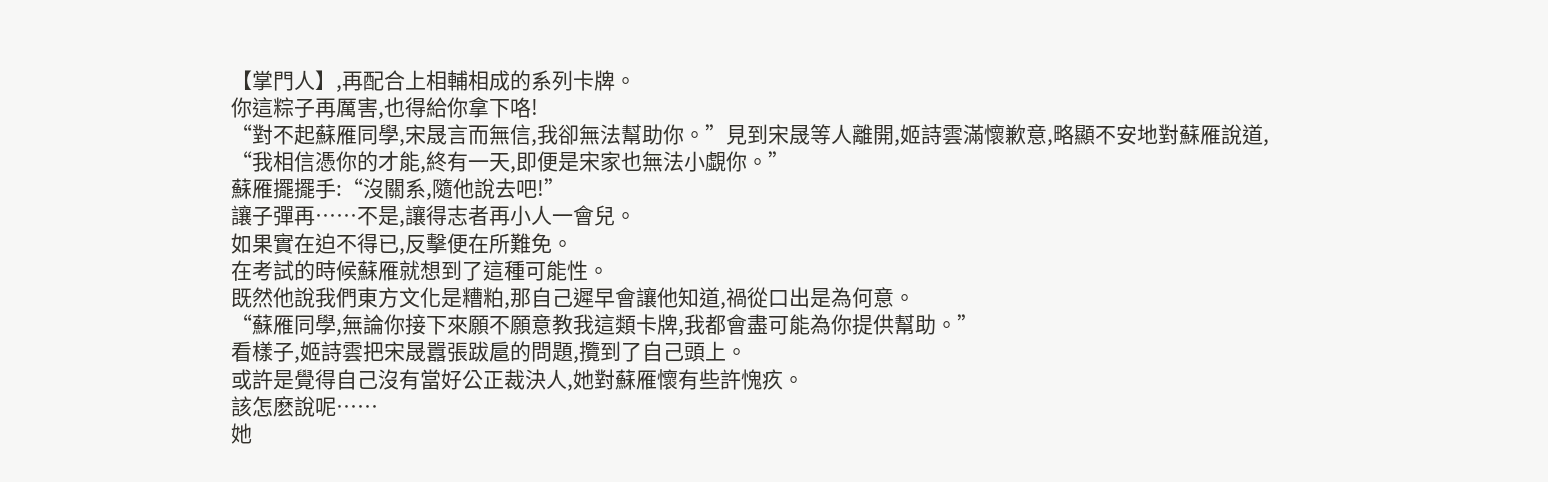【掌門人】,再配合上相輔相成的系列卡牌。
你這粽子再厲害,也得給你拿下咯!
“對不起蘇雁同學,宋晟言而無信,我卻無法幫助你。”見到宋晟等人離開,姬詩雲滿懷歉意,略顯不安地對蘇雁說道,
“我相信憑你的才能,終有一天,即便是宋家也無法小覷你。”
蘇雁擺擺手:“沒關系,隨他說去吧!”
讓子彈再……不是,讓得志者再小人一會兒。
如果實在迫不得已,反擊便在所難免。
在考試的時候蘇雁就想到了這種可能性。
既然他說我們東方文化是糟粕,那自己遲早會讓他知道,禍從口出是為何意。
“蘇雁同學,無論你接下來願不願意教我這類卡牌,我都會盡可能為你提供幫助。”
看樣子,姬詩雲把宋晟囂張跋扈的問題,攬到了自己頭上。
或許是覺得自己沒有當好公正裁決人,她對蘇雁懷有些許愧疚。
該怎麽說呢……
她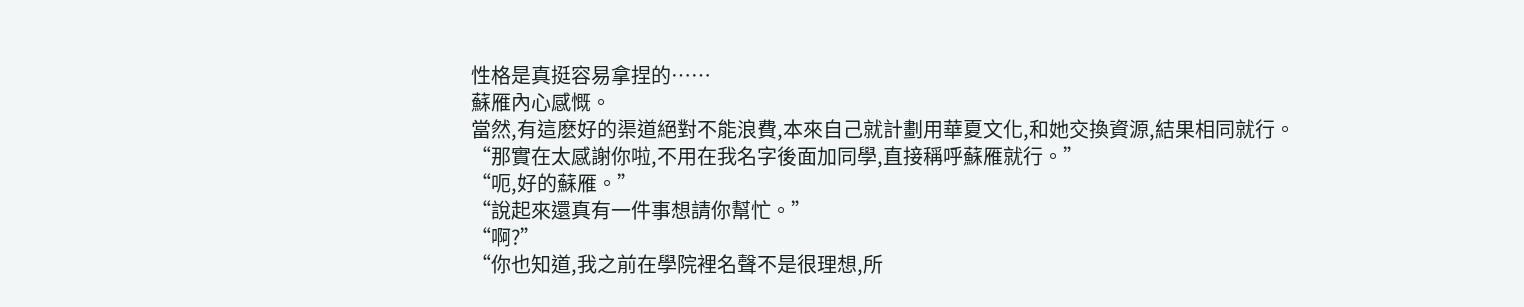性格是真挺容易拿捏的……
蘇雁內心感慨。
當然,有這麽好的渠道絕對不能浪費,本來自己就計劃用華夏文化,和她交換資源,結果相同就行。
“那實在太感謝你啦,不用在我名字後面加同學,直接稱呼蘇雁就行。”
“呃,好的蘇雁。”
“說起來還真有一件事想請你幫忙。”
“啊?”
“你也知道,我之前在學院裡名聲不是很理想,所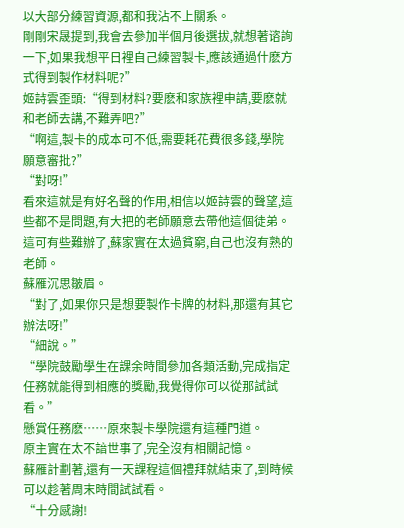以大部分練習資源,都和我沾不上關系。
剛剛宋晟提到,我會去參加半個月後選拔,就想著谘詢一下,如果我想平日裡自己練習製卡,應該通過什麽方式得到製作材料呢?”
姬詩雲歪頭:“得到材料?要麽和家族裡申請,要麽就和老師去講,不難弄吧?”
“啊這,製卡的成本可不低,需要耗花費很多錢,學院願意審批?”
“對呀!”
看來這就是有好名聲的作用,相信以姬詩雲的聲望,這些都不是問題,有大把的老師願意去帶他這個徒弟。
這可有些難辦了,蘇家實在太過貧窮,自己也沒有熟的老師。
蘇雁沉思皺眉。
“對了,如果你只是想要製作卡牌的材料,那還有其它辦法呀!”
“細說。”
“學院鼓勵學生在課余時間參加各類活動,完成指定任務就能得到相應的獎勵,我覺得你可以從那試試看。”
懸賞任務麽……原來製卡學院還有這種門道。
原主實在太不諳世事了,完全沒有相關記憶。
蘇雁計劃著,還有一天課程這個禮拜就結束了,到時候可以趁著周末時間試試看。
“十分感謝!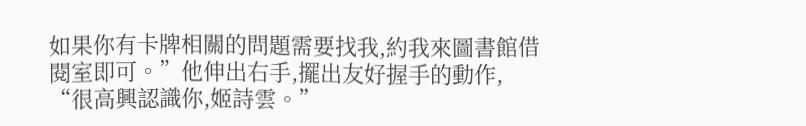如果你有卡牌相關的問題需要找我,約我來圖書館借閱室即可。”他伸出右手,擺出友好握手的動作,
“很高興認識你,姬詩雲。”